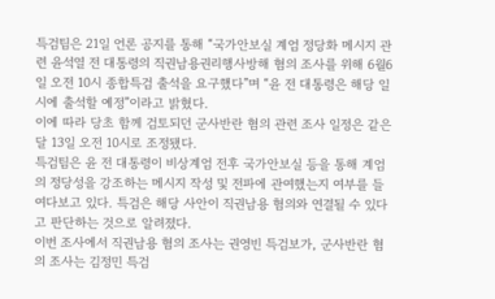특검팀은 21일 언론 공지를 통해 “국가안보실 계엄 정당화 메시지 관련 윤석열 전 대통령의 직권남용권리행사방해 혐의 조사를 위해 6월6일 오전 10시 종합특검 출석을 요구했다”며 “윤 전 대통령은 해당 일시에 출석할 예정”이라고 밝혔다.
이에 따라 당초 함께 검토되던 군사반란 혐의 관련 조사 일정은 같은 달 13일 오전 10시로 조정됐다.
특검팀은 윤 전 대통령이 비상계엄 전후 국가안보실 등을 통해 계엄의 정당성을 강조하는 메시지 작성 및 전파에 관여했는지 여부를 들여다보고 있다. 특검은 해당 사안이 직권남용 혐의와 연결될 수 있다고 판단하는 것으로 알려졌다.
이번 조사에서 직권남용 혐의 조사는 권영빈 특검보가, 군사반란 혐의 조사는 김정민 특검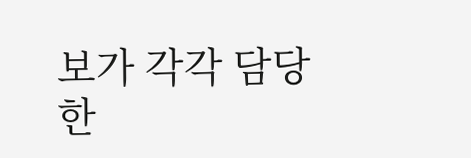보가 각각 담당한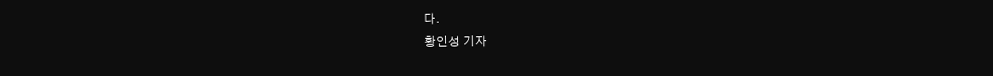다.
황인성 기자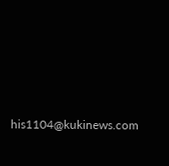his1104@kukinews.com